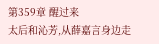第359章 醒过来
太后和沁芳,从薛嘉言身边走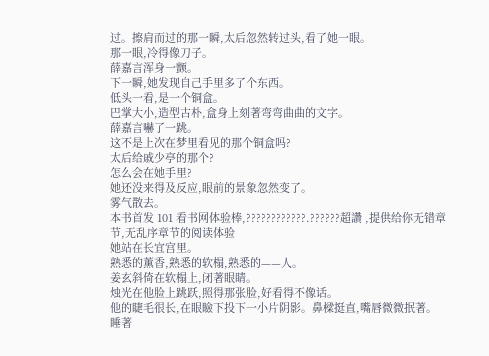过。擦肩而过的那一瞬,太后忽然转过头,看了她一眼。
那一眼,冷得像刀子。
薛嘉言浑身一颤。
下一瞬,她发现自己手里多了个东西。
低头一看,是一个铜盒。
巴掌大小,造型古朴,盒身上刻著弯弯曲曲的文字。
薛嘉言嚇了一跳。
这不是上次在梦里看见的那个铜盒吗?
太后给戚少亭的那个?
怎么会在她手里?
她还没来得及反应,眼前的景象忽然变了。
雾气散去。
本书首发 101 看书网体验棒,????????????.??????超讚 ,提供给你无错章节,无乱序章节的阅读体验
她站在长宜宫里。
熟悉的薰香,熟悉的软榻,熟悉的——人。
姜玄斜倚在软榻上,闭著眼睛。
烛光在他脸上跳跃,照得那张脸,好看得不像话。
他的睫毛很长,在眼瞼下投下一小片阴影。鼻樑挺直,嘴唇微微抿著。
睡著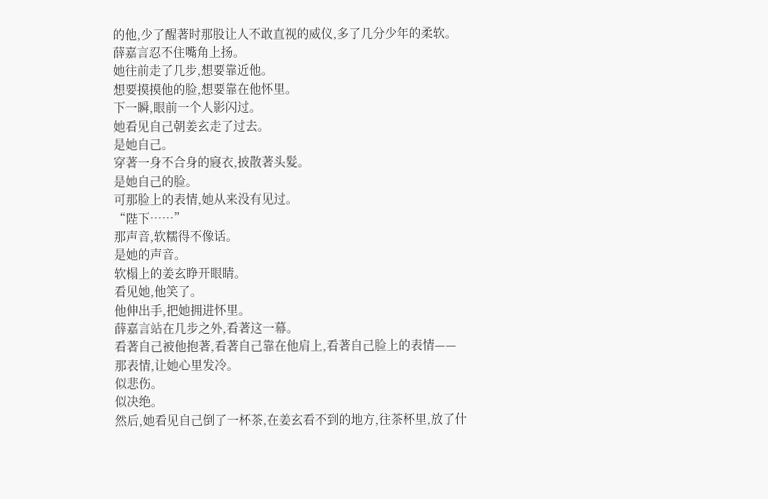的他,少了醒著时那股让人不敢直视的威仪,多了几分少年的柔软。
薛嘉言忍不住嘴角上扬。
她往前走了几步,想要靠近他。
想要摸摸他的脸,想要靠在他怀里。
下一瞬,眼前一个人影闪过。
她看见自己朝姜玄走了过去。
是她自己。
穿著一身不合身的寢衣,披散著头髮。
是她自己的脸。
可那脸上的表情,她从来没有见过。
“陛下……”
那声音,软糯得不像话。
是她的声音。
软榻上的姜玄睁开眼睛。
看见她,他笑了。
他伸出手,把她拥进怀里。
薛嘉言站在几步之外,看著这一幕。
看著自己被他抱著,看著自己靠在他肩上,看著自己脸上的表情——
那表情,让她心里发冷。
似悲伤。
似决绝。
然后,她看见自己倒了一杯茶,在姜玄看不到的地方,往茶杯里,放了什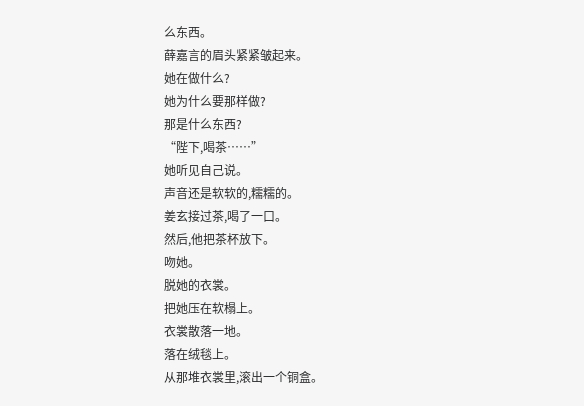么东西。
薛嘉言的眉头紧紧皱起来。
她在做什么?
她为什么要那样做?
那是什么东西?
“陛下,喝茶……”
她听见自己说。
声音还是软软的,糯糯的。
姜玄接过茶,喝了一口。
然后,他把茶杯放下。
吻她。
脱她的衣裳。
把她压在软榻上。
衣裳散落一地。
落在绒毯上。
从那堆衣裳里,滚出一个铜盒。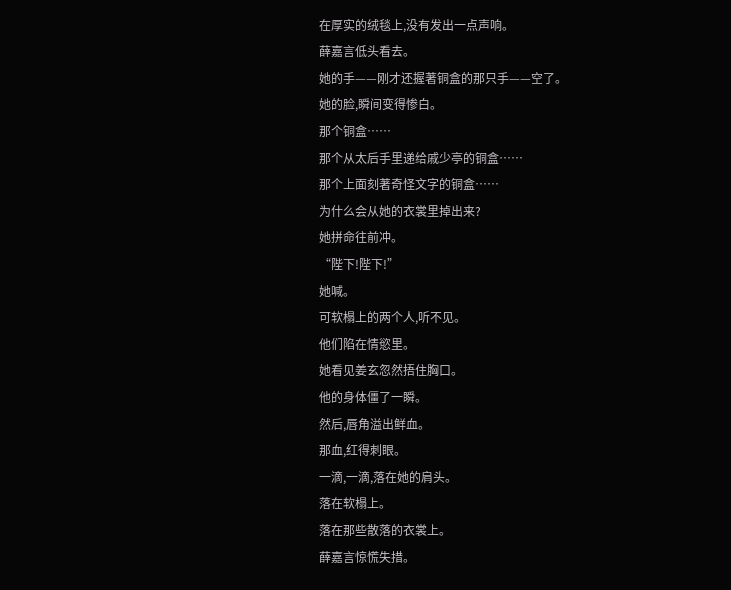在厚实的绒毯上,没有发出一点声响。
薛嘉言低头看去。
她的手——刚才还握著铜盒的那只手——空了。
她的脸,瞬间变得惨白。
那个铜盒……
那个从太后手里递给戚少亭的铜盒……
那个上面刻著奇怪文字的铜盒……
为什么会从她的衣裳里掉出来?
她拼命往前冲。
“陛下!陛下!”
她喊。
可软榻上的两个人,听不见。
他们陷在情慾里。
她看见姜玄忽然捂住胸口。
他的身体僵了一瞬。
然后,唇角溢出鲜血。
那血,红得刺眼。
一滴,一滴,落在她的肩头。
落在软榻上。
落在那些散落的衣裳上。
薛嘉言惊慌失措。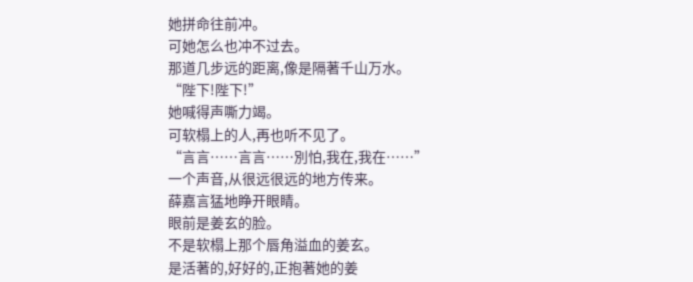她拼命往前冲。
可她怎么也冲不过去。
那道几步远的距离,像是隔著千山万水。
“陛下!陛下!”
她喊得声嘶力竭。
可软榻上的人,再也听不见了。
“言言……言言……別怕,我在,我在……”
一个声音,从很远很远的地方传来。
薛嘉言猛地睁开眼睛。
眼前是姜玄的脸。
不是软榻上那个唇角溢血的姜玄。
是活著的,好好的,正抱著她的姜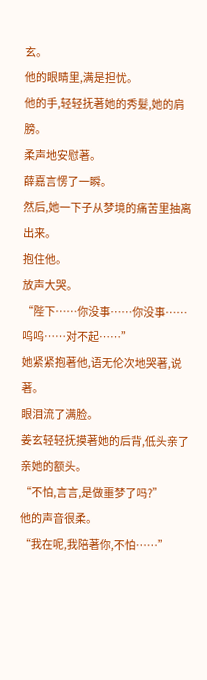玄。
他的眼睛里,满是担忧。
他的手,轻轻抚著她的秀髮,她的肩膀。
柔声地安慰著。
薛嘉言愣了一瞬。
然后,她一下子从梦境的痛苦里抽离出来。
抱住他。
放声大哭。
“陛下……你没事……你没事……呜呜……对不起……”
她紧紧抱著他,语无伦次地哭著,说著。
眼泪流了满脸。
姜玄轻轻抚摸著她的后背,低头亲了亲她的额头。
“不怕,言言,是做噩梦了吗?”
他的声音很柔。
“我在呢,我陪著你,不怕……”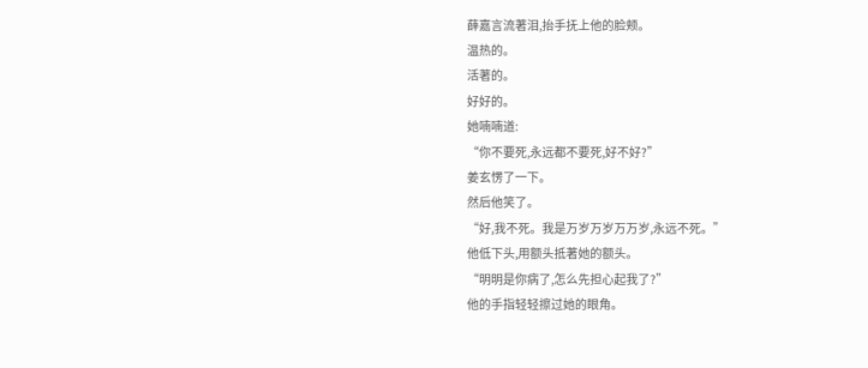薛嘉言流著泪,抬手抚上他的脸颊。
温热的。
活著的。
好好的。
她喃喃道:
“你不要死,永远都不要死,好不好?”
姜玄愣了一下。
然后他笑了。
“好,我不死。我是万岁万岁万万岁,永远不死。”
他低下头,用额头抵著她的额头。
“明明是你病了,怎么先担心起我了?”
他的手指轻轻擦过她的眼角。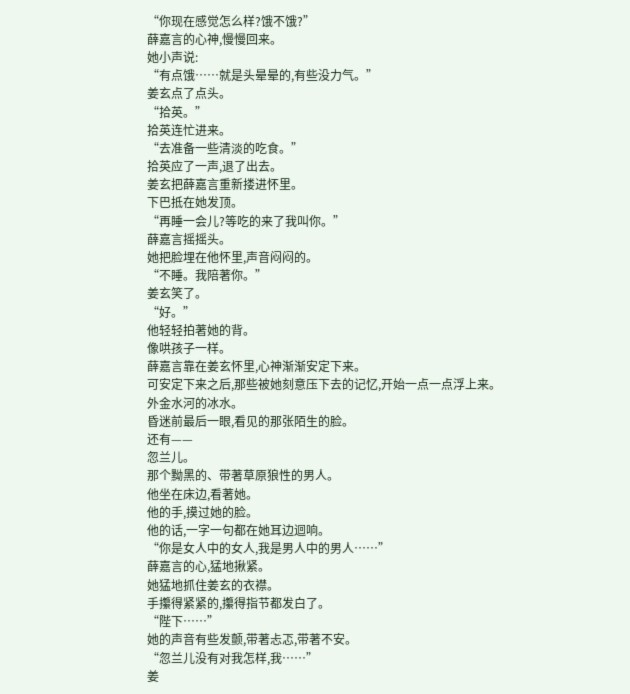“你现在感觉怎么样?饿不饿?”
薛嘉言的心神,慢慢回来。
她小声说:
“有点饿……就是头晕晕的,有些没力气。”
姜玄点了点头。
“拾英。”
拾英连忙进来。
“去准备一些清淡的吃食。”
拾英应了一声,退了出去。
姜玄把薛嘉言重新搂进怀里。
下巴抵在她发顶。
“再睡一会儿?等吃的来了我叫你。”
薛嘉言摇摇头。
她把脸埋在他怀里,声音闷闷的。
“不睡。我陪著你。”
姜玄笑了。
“好。”
他轻轻拍著她的背。
像哄孩子一样。
薛嘉言靠在姜玄怀里,心神渐渐安定下来。
可安定下来之后,那些被她刻意压下去的记忆,开始一点一点浮上来。
外金水河的冰水。
昏迷前最后一眼,看见的那张陌生的脸。
还有——
忽兰儿。
那个黝黑的、带著草原狼性的男人。
他坐在床边,看著她。
他的手,摸过她的脸。
他的话,一字一句都在她耳边迴响。
“你是女人中的女人,我是男人中的男人……”
薛嘉言的心,猛地揪紧。
她猛地抓住姜玄的衣襟。
手攥得紧紧的,攥得指节都发白了。
“陛下……”
她的声音有些发颤,带著忐忑,带著不安。
“忽兰儿没有对我怎样,我……”
姜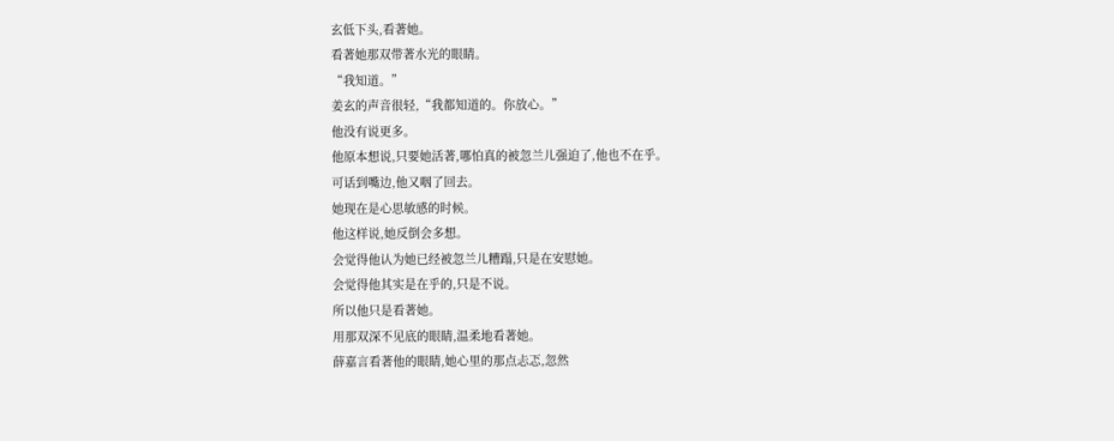玄低下头,看著她。
看著她那双带著水光的眼睛。
“我知道。”
姜玄的声音很轻,“我都知道的。你放心。”
他没有说更多。
他原本想说,只要她活著,哪怕真的被忽兰儿强迫了,他也不在乎。
可话到嘴边,他又咽了回去。
她现在是心思敏感的时候。
他这样说,她反倒会多想。
会觉得他认为她已经被忽兰儿糟蹋,只是在安慰她。
会觉得他其实是在乎的,只是不说。
所以他只是看著她。
用那双深不见底的眼睛,温柔地看著她。
薛嘉言看著他的眼睛,她心里的那点忐忑,忽然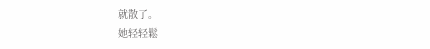就散了。
她轻轻鬆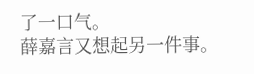了一口气。
薛嘉言又想起另一件事。